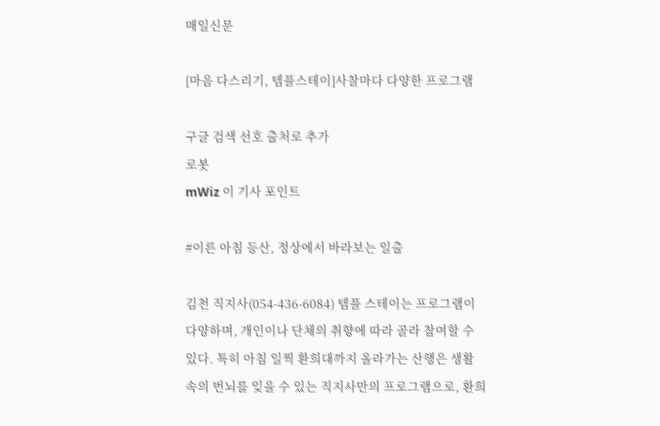매일신문

[마음 다스리기, 템플스테이]사찰마다 다양한 프로그램

구글 검색 선호 출처로 추가
로봇
mWiz 이 기사 포인트

#이른 아침 등산, 정상에서 바라보는 일출

김천 직지사(054-436-6084) 템플 스테이는 프로그램이 다양하며, 개인이나 단체의 취향에 따라 골라 참여할 수 있다. 특히 아침 일찍 환희대까지 올라가는 산행은 생활 속의 번뇌를 잊을 수 있는 직지사만의 프로그램으로, 환희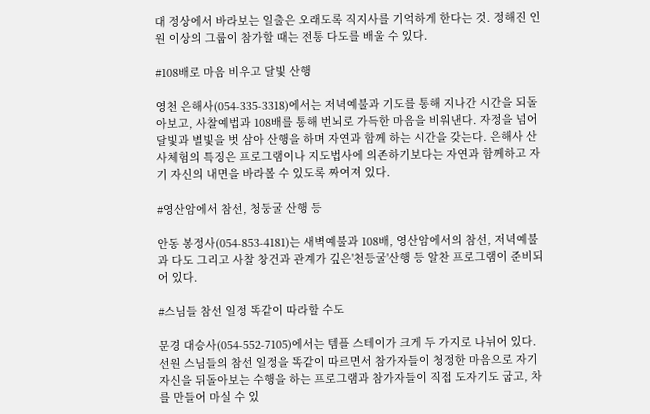대 정상에서 바라보는 일출은 오래도록 직지사를 기억하게 한다는 것. 정해진 인원 이상의 그룹이 참가할 때는 전통 다도를 배울 수 있다.

#108배로 마음 비우고 달빛 산행

영천 은해사(054-335-3318)에서는 저녁예불과 기도를 통해 지나간 시간을 되돌아보고, 사찰예법과 108배를 통해 번뇌로 가득한 마음을 비워낸다. 자정을 넘어 달빛과 별빛을 벗 삼아 산행을 하며 자연과 함께 하는 시간을 갖는다. 은해사 산사체험의 특징은 프로그램이나 지도법사에 의존하기보다는 자연과 함께하고 자기 자신의 내면을 바라볼 수 있도록 짜여져 있다.

#영산암에서 참선, 청둥굴 산행 등

안동 봉정사(054-853-4181)는 새벽예불과 108배, 영산암에서의 참선, 저녁예불과 다도 그리고 사찰 창건과 관계가 깊은'천등굴'산행 등 알찬 프로그램이 준비되어 있다.

#스님들 참선 일정 똑같이 따라할 수도

문경 대승사(054-552-7105)에서는 템플 스테이가 크게 두 가지로 나뉘어 있다. 선원 스님들의 참선 일정을 똑같이 따르면서 참가자들이 청정한 마음으로 자기 자신을 뒤돌아보는 수행을 하는 프로그램과 참가자들이 직접 도자기도 굽고, 차를 만들어 마실 수 있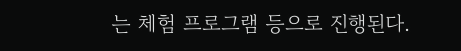는 체험 프로그램 등으로 진행된다.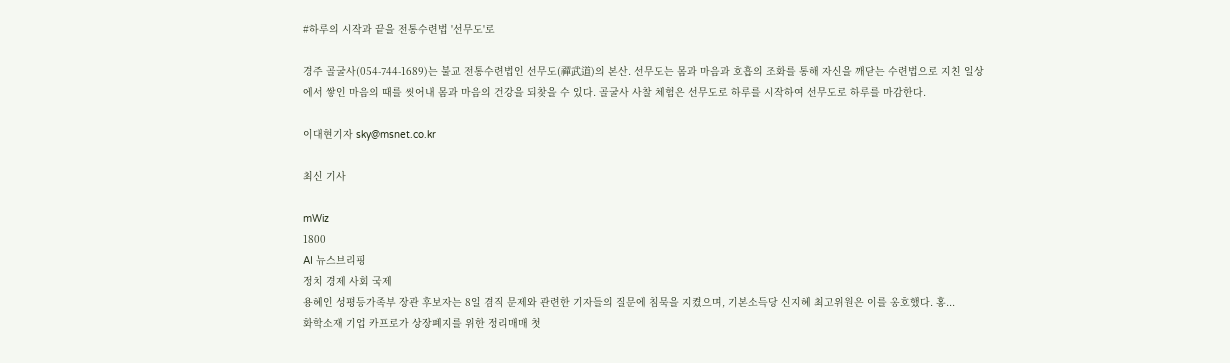#하루의 시작과 끝을 전통수련법 '선무도'로

경주 골굴사(054-744-1689)는 불교 전통수련법인 선무도(禪武道)의 본산. 선무도는 몸과 마음과 호흡의 조화를 통해 자신을 깨닫는 수련법으로 지친 일상에서 쌓인 마음의 때를 씻어내 몸과 마음의 건강을 되찾을 수 있다. 골굴사 사찰 체험은 선무도로 하루를 시작하여 선무도로 하루를 마감한다.

이대현기자 sky@msnet.co.kr

최신 기사

mWiz
1800
AI 뉴스브리핑
정치 경제 사회 국제
용혜인 성평등가족부 장관 후보자는 8일 겸직 문제와 관련한 기자들의 질문에 침묵을 지켰으며, 기본소득당 신지혜 최고위원은 이를 옹호했다. 홍...
화학소재 기업 카프로가 상장폐지를 위한 정리매매 첫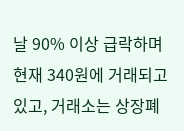날 90% 이상 급락하며 현재 340원에 거래되고 있고, 거래소는 상장폐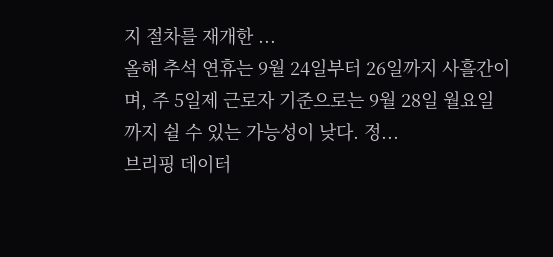지 절차를 재개한 ...
올해 추석 연휴는 9월 24일부터 26일까지 사흘간이며, 주 5일제 근로자 기준으로는 9월 28일 월요일까지 쉴 수 있는 가능성이 낮다. 정...
브리핑 데이터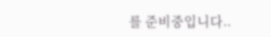를 준비중입니다..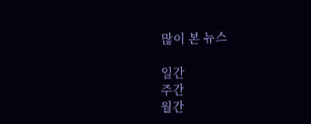많이 본 뉴스

일간
주간
월간